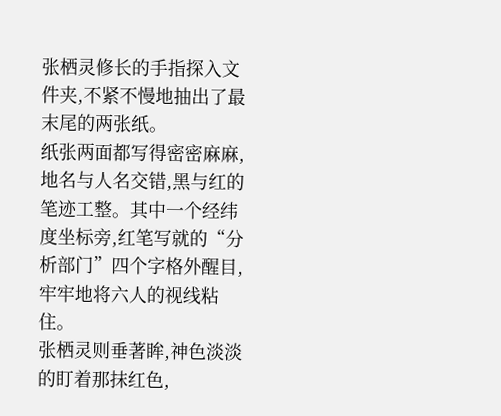张栖灵修长的手指探入文件夹,不紧不慢地抽出了最末尾的两张纸。
纸张两面都写得密密麻麻,地名与人名交错,黑与红的笔迹工整。其中一个经纬度坐标旁,红笔写就的“分析部门”四个字格外醒目,牢牢地将六人的视线粘住。
张栖灵则垂著眸,神色淡淡的盯着那抹红色,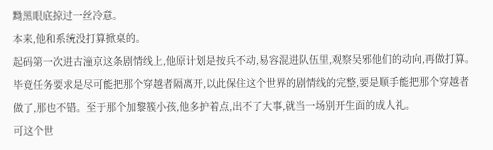黝黑眼底掠过一丝冷意。
本来,他和系统没打算掀桌的。
起码第一次进古潼京这条剧情线上,他原计划是按兵不动,易容混进队伍里,观察吴邪他们的动向,再做打算。
毕竟任务要求是尽可能把那个穿越者隔离开,以此保住这个世界的剧情线的完整,要是顺手能把那个穿越者做了,那也不错。至于那个加黎簇小孩,他多护着点,出不了大事,就当一场别开生面的成人礼。
可这个世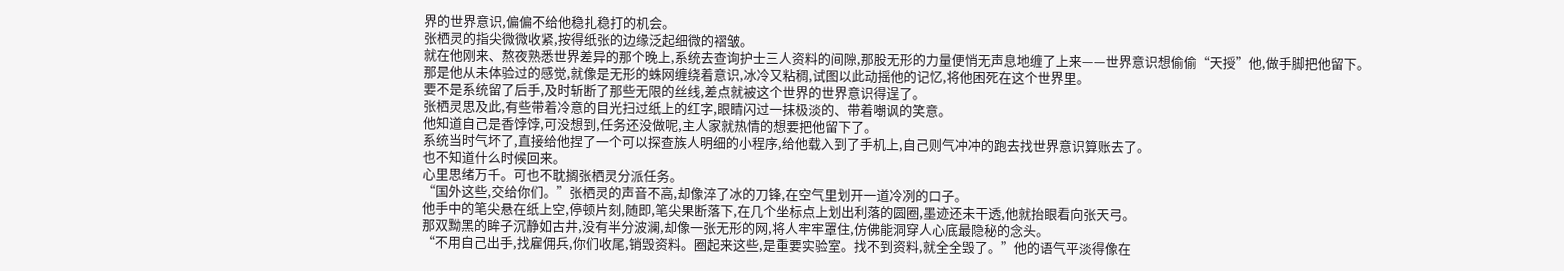界的世界意识,偏偏不给他稳扎稳打的机会。
张栖灵的指尖微微收紧,按得纸张的边缘泛起细微的褶皱。
就在他刚来、熬夜熟悉世界差异的那个晚上,系统去查询护士三人资料的间隙,那股无形的力量便悄无声息地缠了上来——世界意识想偷偷“天授”他,做手脚把他留下。
那是他从未体验过的感觉,就像是无形的蛛网缠绕着意识,冰冷又粘稠,试图以此动摇他的记忆,将他困死在这个世界里。
要不是系统留了后手,及时斩断了那些无限的丝线,差点就被这个世界的世界意识得逞了。
张栖灵思及此,有些带着冷意的目光扫过纸上的红字,眼睛闪过一抹极淡的、带着嘲讽的笑意。
他知道自己是香饽饽,可没想到,任务还没做呢,主人家就热情的想要把他留下了。
系统当时气坏了,直接给他捏了一个可以探查族人明细的小程序,给他载入到了手机上,自己则气冲冲的跑去找世界意识算账去了。
也不知道什么时候回来。
心里思绪万千。可也不耽搁张栖灵分派任务。
“国外这些,交给你们。”张栖灵的声音不高,却像淬了冰的刀锋,在空气里划开一道冷冽的口子。
他手中的笔尖悬在纸上空,停顿片刻,随即,笔尖果断落下,在几个坐标点上划出利落的圆圈,墨迹还未干透,他就抬眼看向张天弓。
那双黝黑的眸子沉静如古井,没有半分波澜,却像一张无形的网,将人牢牢罩住,仿佛能洞穿人心底最隐秘的念头。
“不用自己出手,找雇佣兵,你们收尾,销毁资料。圈起来这些,是重要实验室。找不到资料,就全全毁了。”他的语气平淡得像在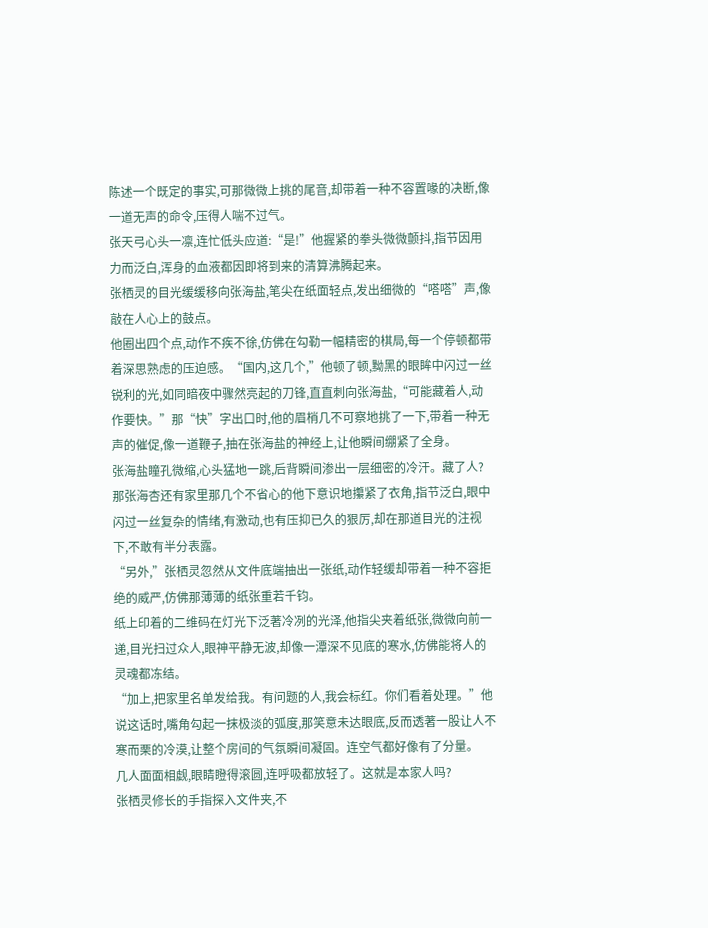陈述一个既定的事实,可那微微上挑的尾音,却带着一种不容置喙的决断,像一道无声的命令,压得人喘不过气。
张天弓心头一凛,连忙低头应道:“是!”他握紧的拳头微微颤抖,指节因用力而泛白,浑身的血液都因即将到来的清算沸腾起来。
张栖灵的目光缓缓移向张海盐,笔尖在纸面轻点,发出细微的“嗒嗒”声,像敲在人心上的鼓点。
他圈出四个点,动作不疾不徐,仿佛在勾勒一幅精密的棋局,每一个停顿都带着深思熟虑的压迫感。“国内,这几个,”他顿了顿,黝黑的眼眸中闪过一丝锐利的光,如同暗夜中骤然亮起的刀锋,直直刺向张海盐,“可能藏着人,动作要快。”那“快”字出口时,他的眉梢几不可察地挑了一下,带着一种无声的催促,像一道鞭子,抽在张海盐的神经上,让他瞬间绷紧了全身。
张海盐瞳孔微缩,心头猛地一跳,后背瞬间渗出一层细密的冷汗。藏了人?那张海杏还有家里那几个不省心的他下意识地攥紧了衣角,指节泛白,眼中闪过一丝复杂的情绪,有激动,也有压抑已久的狠厉,却在那道目光的注视下,不敢有半分表露。
“另外,”张栖灵忽然从文件底端抽出一张纸,动作轻缓却带着一种不容拒绝的威严,仿佛那薄薄的纸张重若千钧。
纸上印着的二维码在灯光下泛著冷冽的光泽,他指尖夹着纸张,微微向前一递,目光扫过众人,眼神平静无波,却像一潭深不见底的寒水,仿佛能将人的灵魂都冻结。
“加上,把家里名单发给我。有问题的人,我会标红。你们看着处理。”他说这话时,嘴角勾起一抹极淡的弧度,那笑意未达眼底,反而透著一股让人不寒而栗的冷漠,让整个房间的气氛瞬间凝固。连空气都好像有了分量。
几人面面相觑,眼睛瞪得滚圆,连呼吸都放轻了。这就是本家人吗?
张栖灵修长的手指探入文件夹,不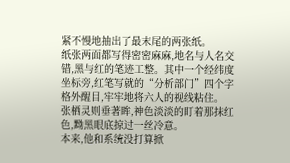紧不慢地抽出了最末尾的两张纸。
纸张两面都写得密密麻麻,地名与人名交错,黑与红的笔迹工整。其中一个经纬度坐标旁,红笔写就的“分析部门”四个字格外醒目,牢牢地将六人的视线粘住。
张栖灵则垂著眸,神色淡淡的盯着那抹红色,黝黑眼底掠过一丝冷意。
本来,他和系统没打算掀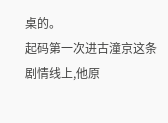桌的。
起码第一次进古潼京这条剧情线上,他原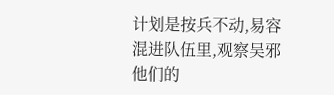计划是按兵不动,易容混进队伍里,观察吴邪他们的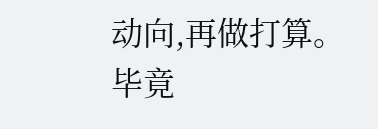动向,再做打算。
毕竟